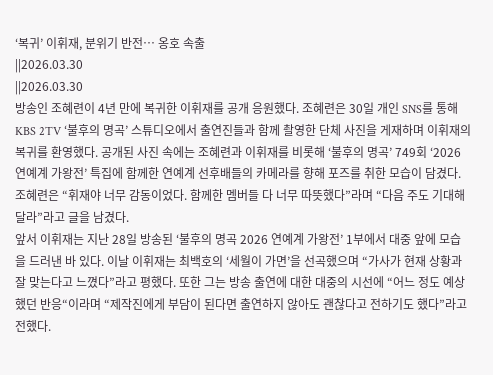‘복귀’ 이휘재, 분위기 반전… 옹호 속출
||2026.03.30
||2026.03.30
방송인 조혜련이 4년 만에 복귀한 이휘재를 공개 응원했다. 조혜련은 30일 개인 SNS를 통해 KBS 2TV ‘불후의 명곡’ 스튜디오에서 출연진들과 함께 촬영한 단체 사진을 게재하며 이휘재의 복귀를 환영했다. 공개된 사진 속에는 조혜련과 이휘재를 비롯해 ‘불후의 명곡’ 749회 ‘2026 연예계 가왕전’ 특집에 함께한 연예계 선후배들의 카메라를 향해 포즈를 취한 모습이 담겼다. 조혜련은 “휘재야 너무 감동이었다. 함께한 멤버들 다 너무 따뜻했다”라며 “다음 주도 기대해달라”라고 글을 남겼다.
앞서 이휘재는 지난 28일 방송된 ‘불후의 명곡 2026 연예계 가왕전’ 1부에서 대중 앞에 모습을 드러낸 바 있다. 이날 이휘재는 최백호의 ‘세월이 가면’을 선곡했으며 “가사가 현재 상황과 잘 맞는다고 느꼈다”라고 평했다. 또한 그는 방송 출연에 대한 대중의 시선에 “어느 정도 예상했던 반응“이라며 “제작진에게 부담이 된다면 출연하지 않아도 괜찮다고 전하기도 했다”라고 전했다.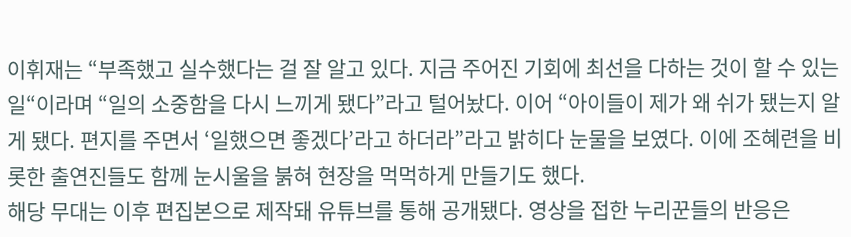이휘재는 “부족했고 실수했다는 걸 잘 알고 있다. 지금 주어진 기회에 최선을 다하는 것이 할 수 있는 일“이라며 “일의 소중함을 다시 느끼게 됐다”라고 털어놨다. 이어 “아이들이 제가 왜 쉬가 됐는지 알게 됐다. 편지를 주면서 ‘일했으면 좋겠다’라고 하더라”라고 밝히다 눈물을 보였다. 이에 조혜련을 비롯한 출연진들도 함께 눈시울을 붉혀 현장을 먹먹하게 만들기도 했다.
해당 무대는 이후 편집본으로 제작돼 유튜브를 통해 공개됐다. 영상을 접한 누리꾼들의 반응은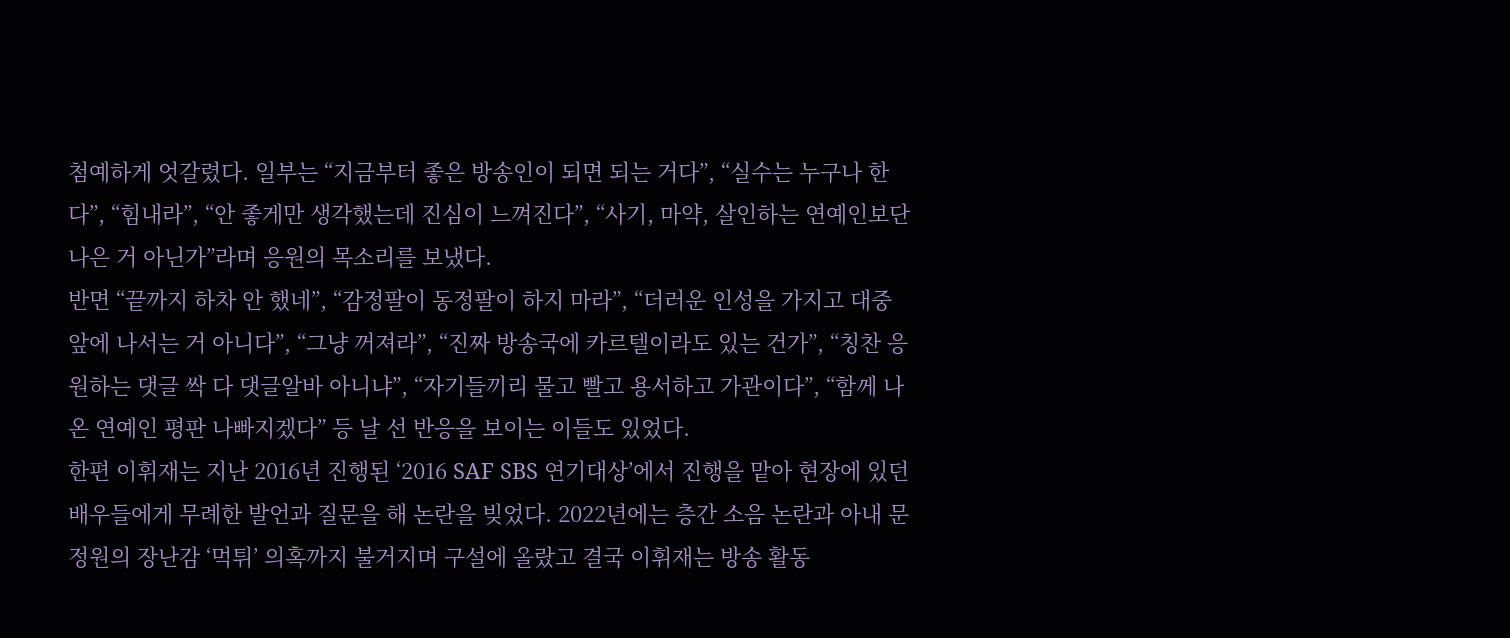첨예하게 엇갈렸다. 일부는 “지금부터 좋은 방송인이 되면 되는 거다”, “실수는 누구나 한다”, “힘내라”, “안 좋게만 생각했는데 진심이 느껴진다”, “사기, 마약, 살인하는 연예인보단 나은 거 아닌가”라며 응원의 목소리를 보냈다.
반면 “끝까지 하차 안 했네”, “감정팔이 동정팔이 하지 마라”, “더러운 인성을 가지고 대중 앞에 나서는 거 아니다”, “그냥 꺼져라”, “진짜 방송국에 카르텔이라도 있는 건가”, “칭찬 응원하는 댓글 싹 다 댓글알바 아니냐”, “자기들끼리 물고 빨고 용서하고 가관이다”, “함께 나온 연예인 평판 나빠지겠다” 등 날 선 반응을 보이는 이들도 있었다.
한편 이휘재는 지난 2016년 진행된 ‘2016 SAF SBS 연기대상’에서 진행을 맡아 현장에 있던 배우들에게 무례한 발언과 질문을 해 논란을 빚었다. 2022년에는 층간 소음 논란과 아내 문정원의 장난감 ‘먹튀’ 의혹까지 불거지며 구설에 올랐고 결국 이휘재는 방송 활동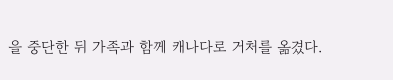을 중단한 뒤 가족과 함께 캐나다로 거처를 옮겼다.